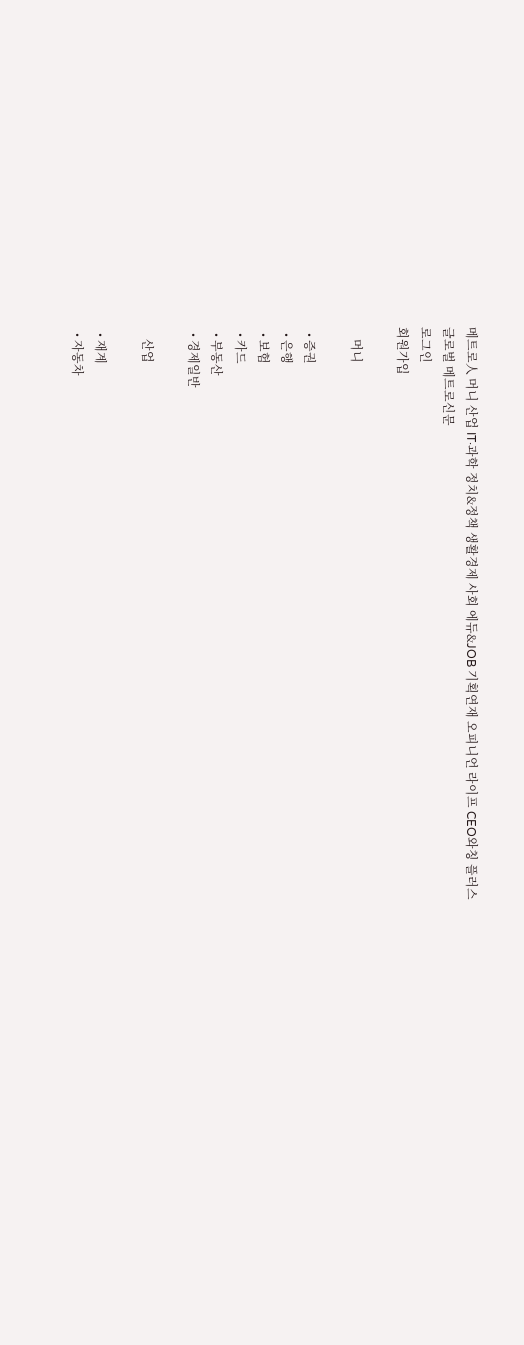메트로人 머니 산업 IT·과학 정치&정책 생활경제 사회 에듀&JOB 기획연재 오피니언 라이프 CEO와칭 플러스
글로벌 메트로신문
로그인
회원가입

    머니

  • 증권
  • 은행
  • 보험
  • 카드
  • 부동산
  • 경제일반

    산업

  • 재계
  • 자동차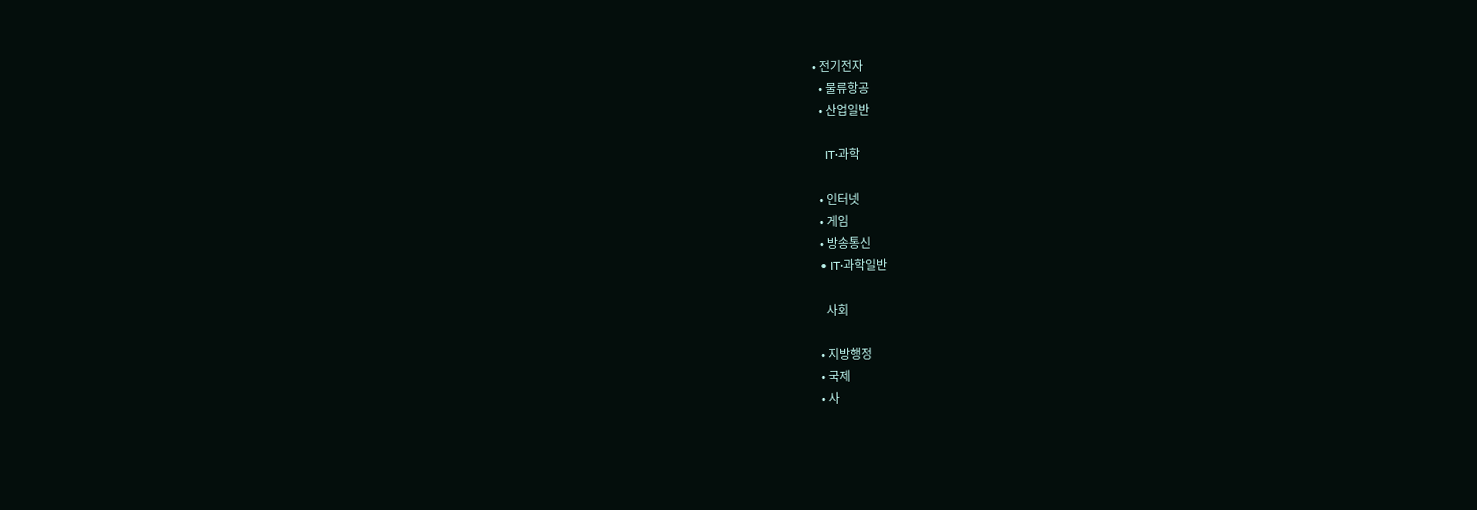• 전기전자
  • 물류항공
  • 산업일반

    IT·과학

  • 인터넷
  • 게임
  • 방송통신
  • IT·과학일반

    사회

  • 지방행정
  • 국제
  • 사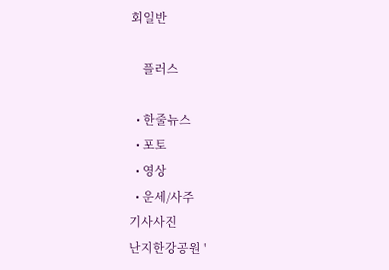회일반

    플러스

  • 한줄뉴스
  • 포토
  • 영상
  • 운세/사주
기사사진
난지한강공원 '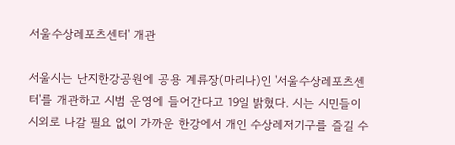서울수상레포츠센터' 개관

서울시는 난지한강공원에 공용 계류장(마리나)인 '서울수상레포츠센터'를 개관하고 시범 운영에 들어간다고 19일 밝혔다. 시는 시민들이 시외로 나갈 필요 없이 가까운 한강에서 개인 수상레저기구를 즐길 수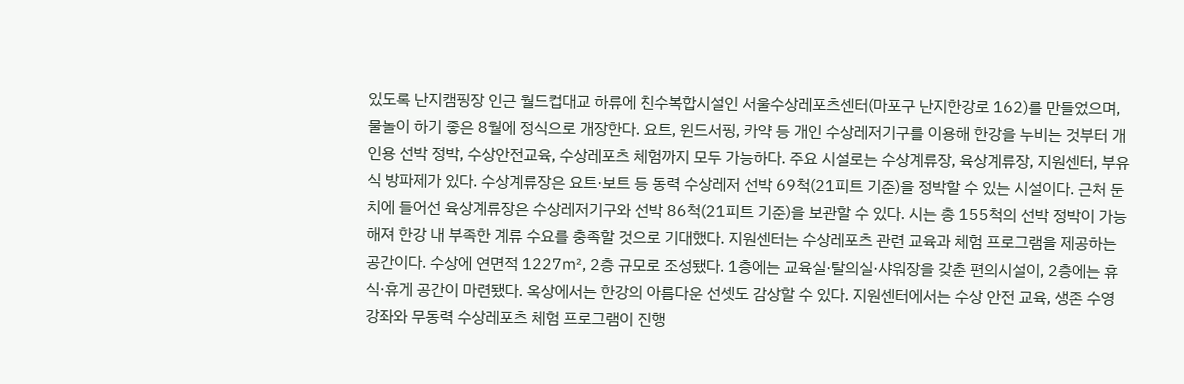있도록 난지캠핑장 인근 월드컵대교 하류에 친수복합시설인 서울수상레포츠센터(마포구 난지한강로 162)를 만들었으며, 물놀이 하기 좋은 8월에 정식으로 개장한다. 요트, 윈드서핑, 카약 등 개인 수상레저기구를 이용해 한강을 누비는 것부터 개인용 선박 정박, 수상안전교육, 수상레포츠 체험까지 모두 가능하다. 주요 시설로는 수상계류장, 육상계류장, 지원센터, 부유식 방파제가 있다. 수상계류장은 요트·보트 등 동력 수상레저 선박 69척(21피트 기준)을 정박할 수 있는 시설이다. 근처 둔치에 들어선 육상계류장은 수상레저기구와 선박 86척(21피트 기준)을 보관할 수 있다. 시는 총 155척의 선박 정박이 가능해져 한강 내 부족한 계류 수요를 충족할 것으로 기대했다. 지원센터는 수상레포츠 관련 교육과 체험 프로그램을 제공하는 공간이다. 수상에 연면적 1227㎡, 2층 규모로 조성됐다. 1층에는 교육실·탈의실·샤워장을 갖춘 편의시설이, 2층에는 휴식·휴게 공간이 마련됐다. 옥상에서는 한강의 아름다운 선셋도 감상할 수 있다. 지원센터에서는 수상 안전 교육, 생존 수영 강좌와 무동력 수상레포츠 체험 프로그램이 진행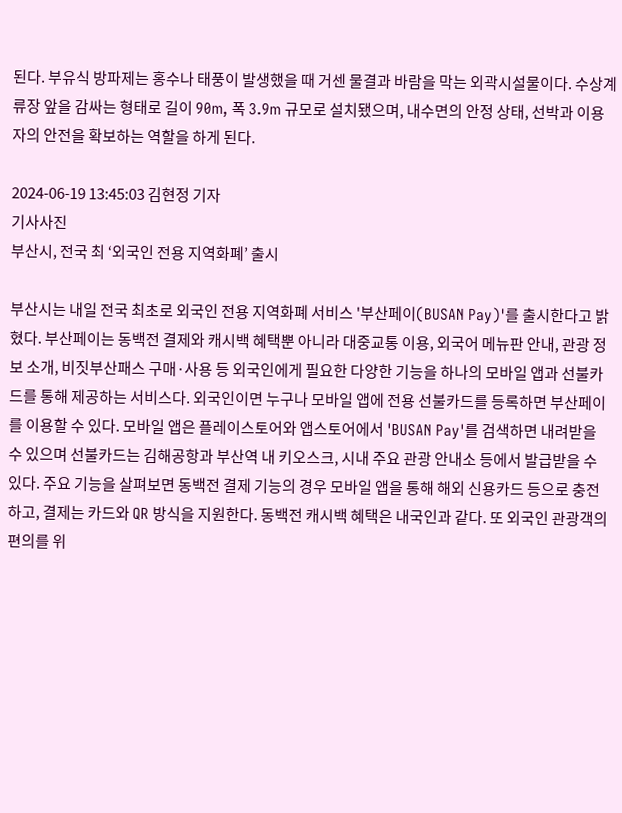된다. 부유식 방파제는 홍수나 태풍이 발생했을 때 거센 물결과 바람을 막는 외곽시설물이다. 수상계류장 앞을 감싸는 형태로 길이 90m, 폭 3.9m 규모로 설치됐으며, 내수면의 안정 상태, 선박과 이용자의 안전을 확보하는 역할을 하게 된다.

2024-06-19 13:45:03 김현정 기자
기사사진
부산시, 전국 최 ‘외국인 전용 지역화폐’ 출시

부산시는 내일 전국 최초로 외국인 전용 지역화폐 서비스 '부산페이(BUSAN Pay)'를 출시한다고 밝혔다. 부산페이는 동백전 결제와 캐시백 혜택뿐 아니라 대중교통 이용, 외국어 메뉴판 안내, 관광 정보 소개, 비짓부산패스 구매·사용 등 외국인에게 필요한 다양한 기능을 하나의 모바일 앱과 선불카드를 통해 제공하는 서비스다. 외국인이면 누구나 모바일 앱에 전용 선불카드를 등록하면 부산페이를 이용할 수 있다. 모바일 앱은 플레이스토어와 앱스토어에서 'BUSAN Pay'를 검색하면 내려받을 수 있으며 선불카드는 김해공항과 부산역 내 키오스크, 시내 주요 관광 안내소 등에서 발급받을 수 있다. 주요 기능을 살펴보면 동백전 결제 기능의 경우 모바일 앱을 통해 해외 신용카드 등으로 충전하고, 결제는 카드와 QR 방식을 지원한다. 동백전 캐시백 혜택은 내국인과 같다. 또 외국인 관광객의 편의를 위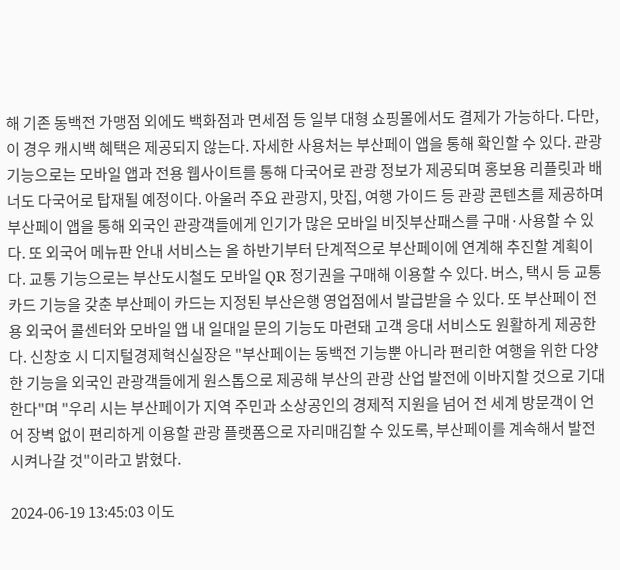해 기존 동백전 가맹점 외에도 백화점과 면세점 등 일부 대형 쇼핑몰에서도 결제가 가능하다. 다만, 이 경우 캐시백 혜택은 제공되지 않는다. 자세한 사용처는 부산페이 앱을 통해 확인할 수 있다. 관광 기능으로는 모바일 앱과 전용 웹사이트를 통해 다국어로 관광 정보가 제공되며 홍보용 리플릿과 배너도 다국어로 탑재될 예정이다. 아울러 주요 관광지, 맛집, 여행 가이드 등 관광 콘텐츠를 제공하며 부산페이 앱을 통해 외국인 관광객들에게 인기가 많은 모바일 비짓부산패스를 구매·사용할 수 있다. 또 외국어 메뉴판 안내 서비스는 올 하반기부터 단계적으로 부산페이에 연계해 추진할 계획이다. 교통 기능으로는 부산도시철도 모바일 QR 정기권을 구매해 이용할 수 있다. 버스, 택시 등 교통카드 기능을 갖춘 부산페이 카드는 지정된 부산은행 영업점에서 발급받을 수 있다. 또 부산페이 전용 외국어 콜센터와 모바일 앱 내 일대일 문의 기능도 마련돼 고객 응대 서비스도 원활하게 제공한다. 신창호 시 디지털경제혁신실장은 "부산페이는 동백전 기능뿐 아니라 편리한 여행을 위한 다양한 기능을 외국인 관광객들에게 원스톱으로 제공해 부산의 관광 산업 발전에 이바지할 것으로 기대한다"며 "우리 시는 부산페이가 지역 주민과 소상공인의 경제적 지원을 넘어 전 세계 방문객이 언어 장벽 없이 편리하게 이용할 관광 플랫폼으로 자리매김할 수 있도록, 부산페이를 계속해서 발전시켜나갈 것"이라고 밝혔다.

2024-06-19 13:45:03 이도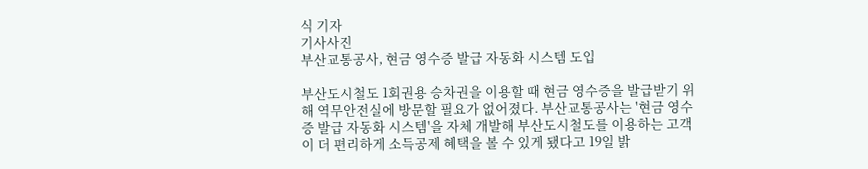식 기자
기사사진
부산교통공사, 현금 영수증 발급 자동화 시스템 도입

부산도시철도 1회권용 승차권을 이용할 때 현금 영수증을 발급받기 위해 역무안전실에 방문할 필요가 없어졌다. 부산교통공사는 '현금 영수증 발급 자동화 시스템'을 자체 개발해 부산도시철도를 이용하는 고객이 더 편리하게 소득공제 혜택을 볼 수 있게 됐다고 19일 밝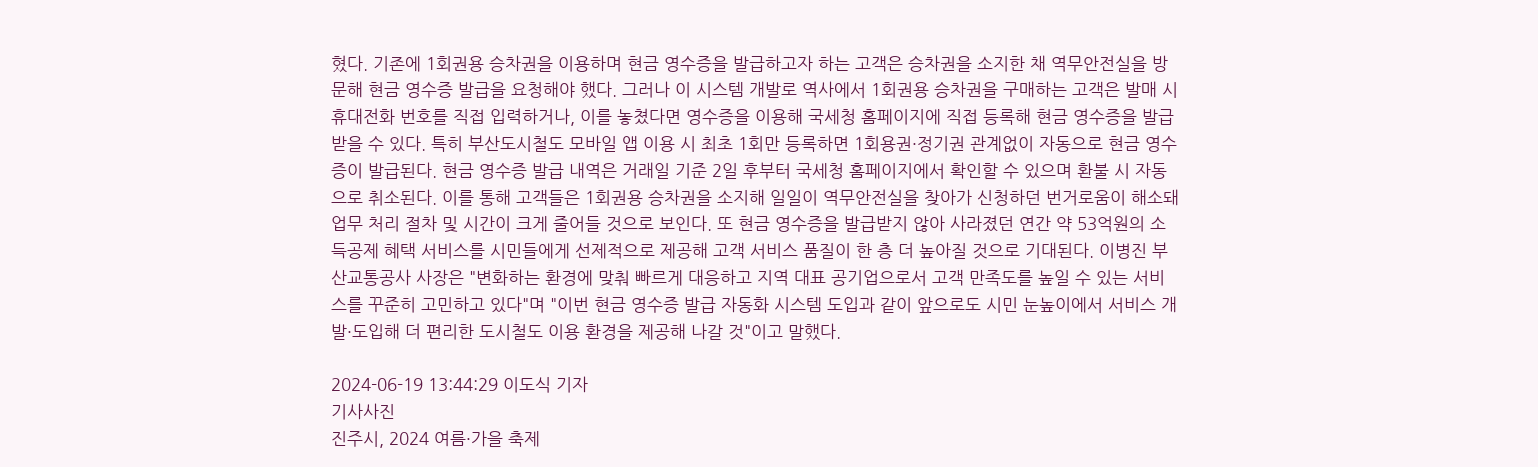혔다. 기존에 1회권용 승차권을 이용하며 현금 영수증을 발급하고자 하는 고객은 승차권을 소지한 채 역무안전실을 방문해 현금 영수증 발급을 요청해야 했다. 그러나 이 시스템 개발로 역사에서 1회권용 승차권을 구매하는 고객은 발매 시 휴대전화 번호를 직접 입력하거나, 이를 놓쳤다면 영수증을 이용해 국세청 홈페이지에 직접 등록해 현금 영수증을 발급받을 수 있다. 특히 부산도시철도 모바일 앱 이용 시 최초 1회만 등록하면 1회용권·정기권 관계없이 자동으로 현금 영수증이 발급된다. 현금 영수증 발급 내역은 거래일 기준 2일 후부터 국세청 홈페이지에서 확인할 수 있으며 환불 시 자동으로 취소된다. 이를 통해 고객들은 1회권용 승차권을 소지해 일일이 역무안전실을 찾아가 신청하던 번거로움이 해소돼 업무 처리 절차 및 시간이 크게 줄어들 것으로 보인다. 또 현금 영수증을 발급받지 않아 사라졌던 연간 약 53억원의 소득공제 혜택 서비스를 시민들에게 선제적으로 제공해 고객 서비스 품질이 한 층 더 높아질 것으로 기대된다. 이병진 부산교통공사 사장은 "변화하는 환경에 맞춰 빠르게 대응하고 지역 대표 공기업으로서 고객 만족도를 높일 수 있는 서비스를 꾸준히 고민하고 있다"며 "이번 현금 영수증 발급 자동화 시스템 도입과 같이 앞으로도 시민 눈높이에서 서비스 개발·도입해 더 편리한 도시철도 이용 환경을 제공해 나갈 것"이고 말했다.

2024-06-19 13:44:29 이도식 기자
기사사진
진주시, 2024 여름·가을 축제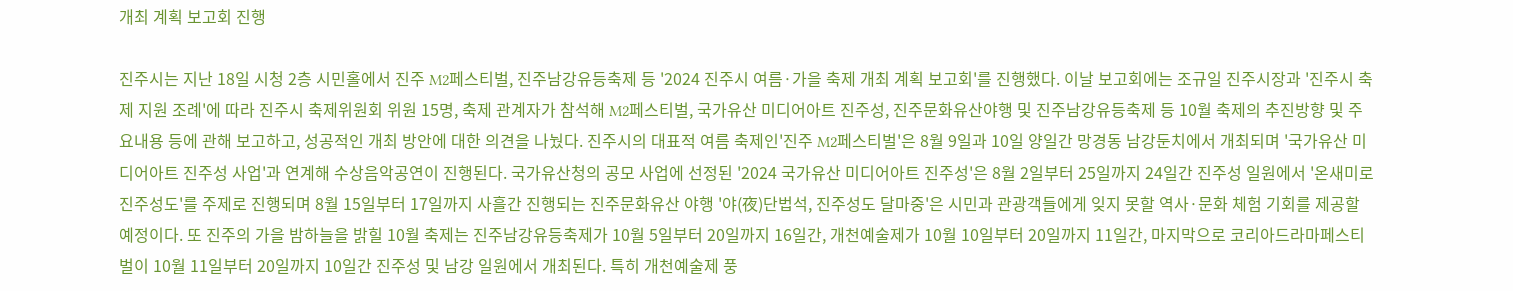개최 계획 보고회 진행

진주시는 지난 18일 시청 2층 시민홀에서 진주 M2페스티벌, 진주남강유등축제 등 '2024 진주시 여름·가을 축제 개최 계획 보고회'를 진행했다. 이날 보고회에는 조규일 진주시장과 '진주시 축제 지원 조례'에 따라 진주시 축제위원회 위원 15명, 축제 관계자가 참석해 M2페스티벌, 국가유산 미디어아트 진주성, 진주문화유산야행 및 진주남강유등축제 등 10월 축제의 추진방향 및 주요내용 등에 관해 보고하고, 성공적인 개최 방안에 대한 의견을 나눴다. 진주시의 대표적 여름 축제인'진주 M2페스티벌'은 8월 9일과 10일 양일간 망경동 남강둔치에서 개최되며 '국가유산 미디어아트 진주성 사업'과 연계해 수상음악공연이 진행된다. 국가유산청의 공모 사업에 선정된 '2024 국가유산 미디어아트 진주성'은 8월 2일부터 25일까지 24일간 진주성 일원에서 '온새미로 진주성도'를 주제로 진행되며 8월 15일부터 17일까지 사흘간 진행되는 진주문화유산 야행 '야(夜)단법석, 진주성도 달마중'은 시민과 관광객들에게 잊지 못할 역사·문화 체험 기회를 제공할 예정이다. 또 진주의 가을 밤하늘을 밝힐 10월 축제는 진주남강유등축제가 10월 5일부터 20일까지 16일간, 개천예술제가 10월 10일부터 20일까지 11일간, 마지막으로 코리아드라마페스티벌이 10월 11일부터 20일까지 10일간 진주성 및 남강 일원에서 개최된다. 특히 개천예술제 풍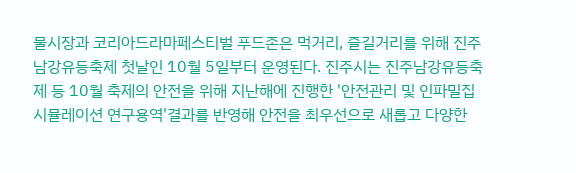물시장과 코리아드라마페스티벌 푸드존은 먹거리, 즐길거리를 위해 진주남강유등축제 첫날인 10월 5일부터 운영된다. 진주시는 진주남강유등축제 등 10월 축제의 안전을 위해 지난해에 진행한 '안전관리 및 인파밀집 시뮬레이션 연구용역'결과를 반영해 안전을 최우선으로 새롭고 다양한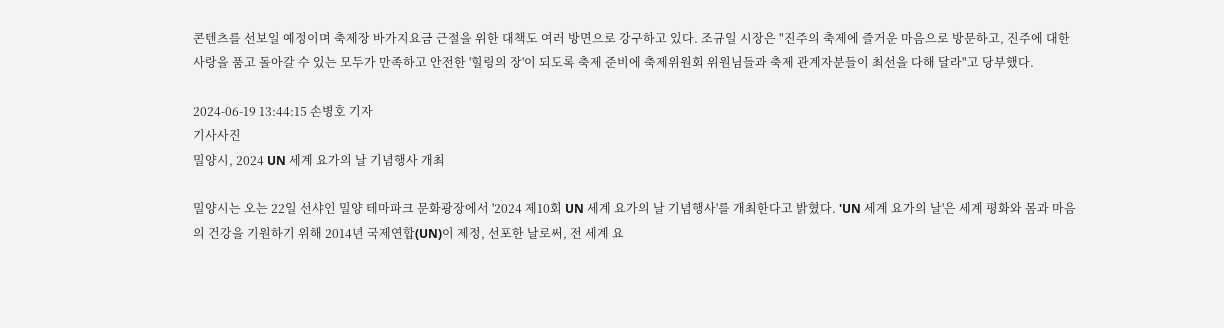콘텐츠를 선보일 예정이며 축제장 바가지요금 근절을 위한 대책도 여러 방면으로 강구하고 있다. 조규일 시장은 "진주의 축제에 즐거운 마음으로 방문하고, 진주에 대한 사랑을 품고 돌아갈 수 있는 모두가 만족하고 안전한 '힐링의 장'이 되도록 축제 준비에 축제위원회 위원님들과 축제 관계자분들이 최선을 다해 달라"고 당부했다.

2024-06-19 13:44:15 손병호 기자
기사사진
밀양시, 2024 UN 세계 요가의 날 기념행사 개최

밀양시는 오는 22일 선샤인 밀양 테마파크 문화광장에서 '2024 제10회 UN 세계 요가의 날 기념행사'를 개최한다고 밝혔다. 'UN 세계 요가의 날'은 세계 평화와 몸과 마음의 건강을 기원하기 위해 2014년 국제연합(UN)이 제정, 선포한 날로써, 전 세계 요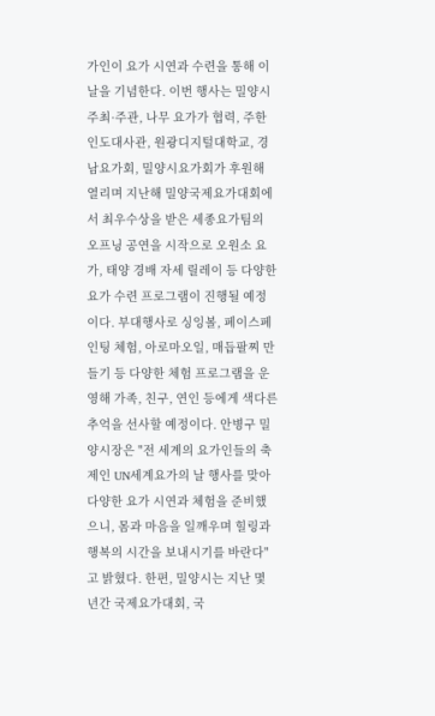가인이 요가 시연과 수련을 통해 이날을 기념한다. 이번 행사는 밀양시 주최·주관, 나무 요가가 협력, 주한인도대사관, 원광디지털대학교, 경남요가회, 밀양시요가회가 후원해 열리며 지난해 밀양국제요가대회에서 최우수상을 받은 세종요가팀의 오프닝 공연을 시작으로 오원소 요가, 태양 경배 자세 릴레이 등 다양한 요가 수련 프로그램이 진행될 예정이다. 부대행사로 싱잉볼, 페이스페인팅 체험, 아로마오일, 매듭팔찌 만들기 등 다양한 체험 프로그램을 운영해 가족, 친구, 연인 등에게 색다른 추억을 선사할 예정이다. 안병구 밀양시장은 "전 세계의 요가인들의 축제인 UN세계요가의 날 행사를 맞아 다양한 요가 시연과 체험을 준비했으니, 몸과 마음을 일깨우며 힐링과 행복의 시간을 보내시기를 바란다"고 밝혔다. 한편, 밀양시는 지난 몇 년간 국제요가대회, 국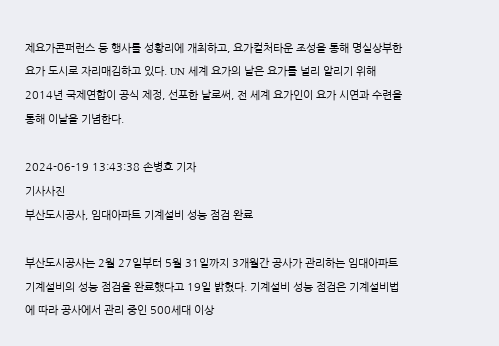제요가콘퍼런스 등 행사를 성황리에 개최하고, 요가컬처타운 조성을 통해 명실상부한 요가 도시로 자리매김하고 있다. UN 세계 요가의 날은 요가를 널리 알리기 위해 2014년 국제연합이 공식 제정, 선포한 날로써, 전 세계 요가인이 요가 시연과 수련을 통해 이날을 기념한다.

2024-06-19 13:43:38 손병호 기자
기사사진
부산도시공사, 임대아파트 기계설비 성능 점검 완료

부산도시공사는 2월 27일부터 5월 31일까지 3개월간 공사가 관리하는 임대아파트 기계설비의 성능 점검을 완료했다고 19일 밝혔다. 기계설비 성능 점검은 기계설비법에 따라 공사에서 관리 중인 500세대 이상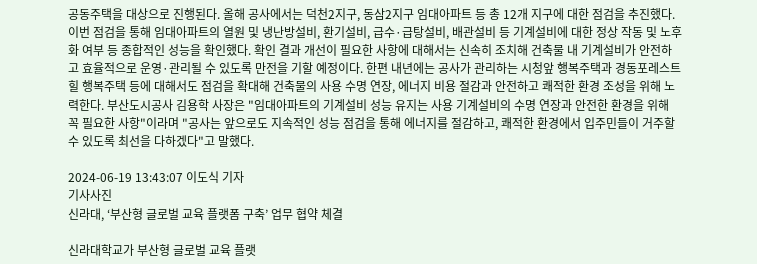공동주택을 대상으로 진행된다. 올해 공사에서는 덕천2지구, 동삼2지구 임대아파트 등 총 12개 지구에 대한 점검을 추진했다. 이번 점검을 통해 임대아파트의 열원 및 냉난방설비, 환기설비, 급수·급탕설비, 배관설비 등 기계설비에 대한 정상 작동 및 노후화 여부 등 종합적인 성능을 확인했다. 확인 결과 개선이 필요한 사항에 대해서는 신속히 조치해 건축물 내 기계설비가 안전하고 효율적으로 운영·관리될 수 있도록 만전을 기할 예정이다. 한편 내년에는 공사가 관리하는 시청앞 행복주택과 경동포레스트힐 행복주택 등에 대해서도 점검을 확대해 건축물의 사용 수명 연장, 에너지 비용 절감과 안전하고 쾌적한 환경 조성을 위해 노력한다. 부산도시공사 김용학 사장은 "임대아파트의 기계설비 성능 유지는 사용 기계설비의 수명 연장과 안전한 환경을 위해 꼭 필요한 사항"이라며 "공사는 앞으로도 지속적인 성능 점검을 통해 에너지를 절감하고, 쾌적한 환경에서 입주민들이 거주할 수 있도록 최선을 다하겠다"고 말했다.

2024-06-19 13:43:07 이도식 기자
기사사진
신라대, ‘부산형 글로벌 교육 플랫폼 구축’ 업무 협약 체결

신라대학교가 부산형 글로벌 교육 플랫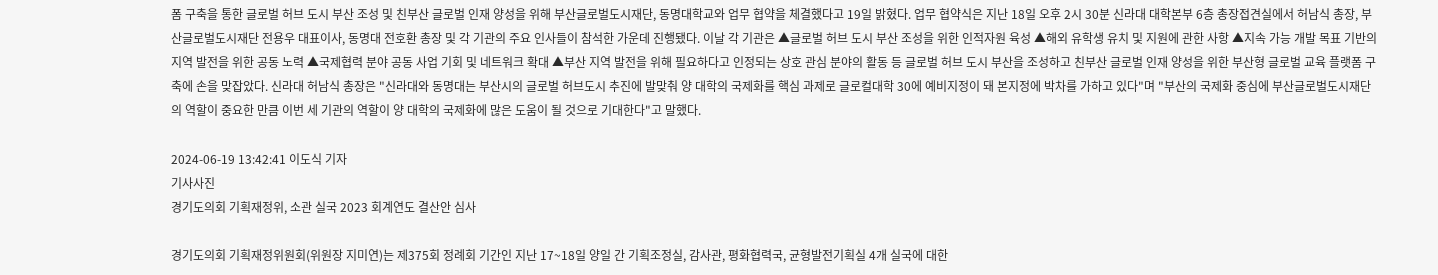폼 구축을 통한 글로벌 허브 도시 부산 조성 및 친부산 글로벌 인재 양성을 위해 부산글로벌도시재단, 동명대학교와 업무 협약을 체결했다고 19일 밝혔다. 업무 협약식은 지난 18일 오후 2시 30분 신라대 대학본부 6층 총장접견실에서 허남식 총장, 부산글로벌도시재단 전용우 대표이사, 동명대 전호환 총장 및 각 기관의 주요 인사들이 참석한 가운데 진행됐다. 이날 각 기관은 ▲글로벌 허브 도시 부산 조성을 위한 인적자원 육성 ▲해외 유학생 유치 및 지원에 관한 사항 ▲지속 가능 개발 목표 기반의 지역 발전을 위한 공동 노력 ▲국제협력 분야 공동 사업 기회 및 네트워크 확대 ▲부산 지역 발전을 위해 필요하다고 인정되는 상호 관심 분야의 활동 등 글로벌 허브 도시 부산을 조성하고 친부산 글로벌 인재 양성을 위한 부산형 글로벌 교육 플랫폼 구축에 손을 맞잡았다. 신라대 허남식 총장은 "신라대와 동명대는 부산시의 글로벌 허브도시 추진에 발맞춰 양 대학의 국제화를 핵심 과제로 글로컬대학 30에 예비지정이 돼 본지정에 박차를 가하고 있다"며 "부산의 국제화 중심에 부산글로벌도시재단의 역할이 중요한 만큼 이번 세 기관의 역할이 양 대학의 국제화에 많은 도움이 될 것으로 기대한다"고 말했다.

2024-06-19 13:42:41 이도식 기자
기사사진
경기도의회 기획재정위, 소관 실국 2023 회계연도 결산안 심사

경기도의회 기획재정위원회(위원장 지미연)는 제375회 정례회 기간인 지난 17~18일 양일 간 기획조정실, 감사관, 평화협력국, 균형발전기획실 4개 실국에 대한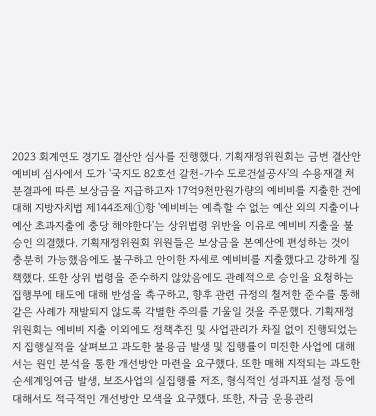2023 회계연도 경기도 결산안 심사를 진행했다. 기획재정위원회는 금번 결산안 예비비 심사에서 도가 '국지도 82호선 갈천-가수 도로건설공사'의 수용재결 처분결과에 따른 보상금을 지급하고자 17억9천만원가량의 예비비를 지출한 건에 대해 지방자치법 제144조제①항 '예비비는 예측할 수 없는 예산 외의 지출이나 예산 초과지출에 충당 해야한다'는 상위법령 위반을 이유로 예비비 지출을 불승인 의결했다. 기획재정위원회 위원들은 보상금을 본예산에 편성하는 것이 충분히 가능했음에도 불구하고 안이한 자세로 예비비를 지출했다고 강하게 질책했다. 또한 상위 법령을 준수하지 않았음에도 관례적으로 승인을 요청하는 집행부에 태도에 대해 반성을 촉구하고, 향후 관련 규정의 철저한 준수를 통해 같은 사례가 재발되지 않도록 각별한 주의를 기울일 것을 주문했다. 기획재정위원회는 예비비 지출 이외에도 정책추진 및 사업관리가 차질 없이 진행되었는지 집행실적을 살펴보고 과도한 불용금 발생 및 집행률이 미진한 사업에 대해서는 원인 분석을 통한 개선방안 마련을 요구했다. 또한 매해 지적되는 과도한 순세계잉여금 발생, 보조사업의 실집행률 저조, 형식적인 성과지표 설정 등에 대해서도 적극적인 개선방안 모색을 요구했다. 또한, 자금 운용관리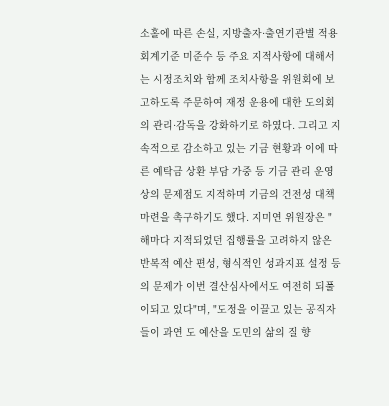소홀에 따른 손실, 지방출자·출연기관별 적용 회계기준 미준수 등 주요 지적사항에 대해서는 시정조치와 함께 조치사항을 위원회에 보고하도록 주문하여 재정 운용에 대한 도의회의 관리·감독을 강화하기로 하였다. 그리고 지속적으로 감소하고 있는 기금 현황과 이에 따른 예탁금 상환 부담 가중 등 기금 관리 운영상의 문제점도 지적하며 기금의 건전성 대책 마련을 촉구하기도 했다. 지미연 위원장은 "해마다 지적되었던 집행률을 고려하지 않은 반복적 예산 편성, 형식적인 성과지표 설정 등의 문제가 이번 결산심사에서도 여전히 되풀이되고 있다"며, "도정을 이끌고 있는 공직자들이 과연 도 예산을 도민의 삶의 질 향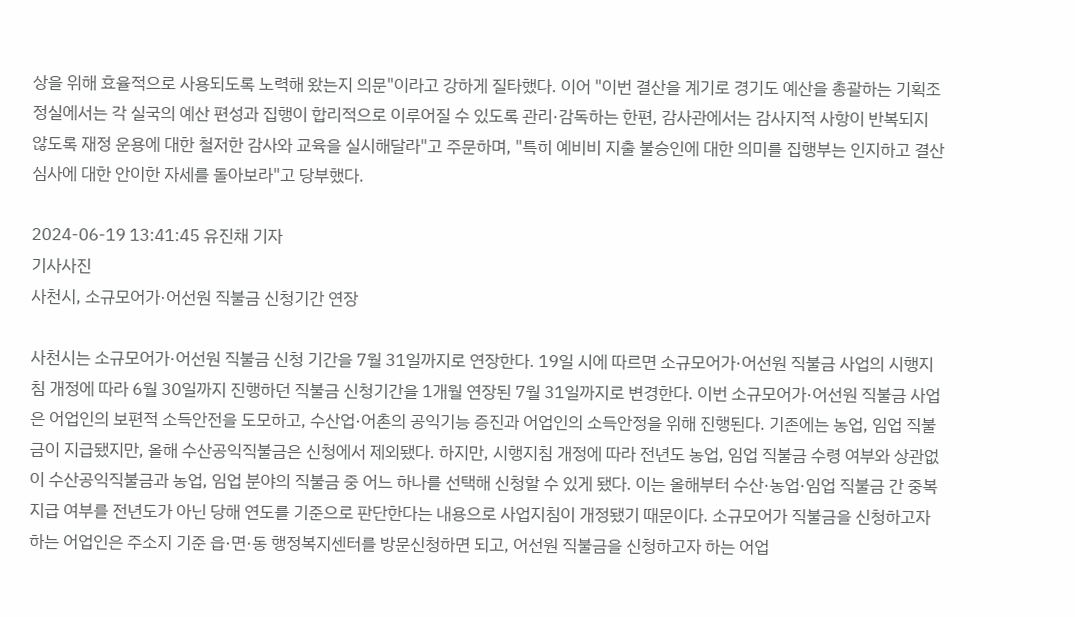상을 위해 효율적으로 사용되도록 노력해 왔는지 의문"이라고 강하게 질타했다. 이어 "이번 결산을 계기로 경기도 예산을 총괄하는 기획조정실에서는 각 실국의 예산 편성과 집행이 합리적으로 이루어질 수 있도록 관리·감독하는 한편, 감사관에서는 감사지적 사항이 반복되지 않도록 재정 운용에 대한 철저한 감사와 교육을 실시해달라"고 주문하며, "특히 예비비 지출 불승인에 대한 의미를 집행부는 인지하고 결산심사에 대한 안이한 자세를 돌아보라"고 당부했다.

2024-06-19 13:41:45 유진채 기자
기사사진
사천시, 소규모어가·어선원 직불금 신청기간 연장

사천시는 소규모어가·어선원 직불금 신청 기간을 7월 31일까지로 연장한다. 19일 시에 따르면 소규모어가·어선원 직불금 사업의 시행지침 개정에 따라 6월 30일까지 진행하던 직불금 신청기간을 1개월 연장된 7월 31일까지로 변경한다. 이번 소규모어가·어선원 직불금 사업은 어업인의 보편적 소득안전을 도모하고, 수산업·어촌의 공익기능 증진과 어업인의 소득안정을 위해 진행된다. 기존에는 농업, 임업 직불금이 지급됐지만, 올해 수산공익직불금은 신청에서 제외됐다. 하지만, 시행지침 개정에 따라 전년도 농업, 임업 직불금 수령 여부와 상관없이 수산공익직불금과 농업, 임업 분야의 직불금 중 어느 하나를 선택해 신청할 수 있게 됐다. 이는 올해부터 수산·농업·임업 직불금 간 중복지급 여부를 전년도가 아닌 당해 연도를 기준으로 판단한다는 내용으로 사업지침이 개정됐기 때문이다. 소규모어가 직불금을 신청하고자 하는 어업인은 주소지 기준 읍·면·동 행정복지센터를 방문신청하면 되고, 어선원 직불금을 신청하고자 하는 어업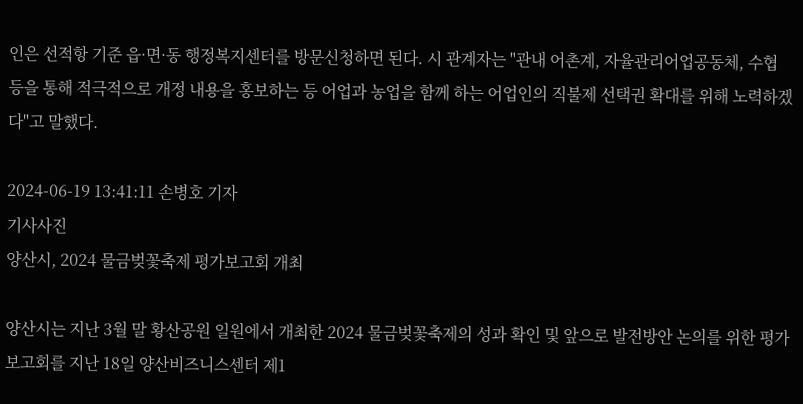인은 선적항 기준 읍·면·동 행정복지센터를 방문신청하면 된다. 시 관계자는 "관내 어촌계, 자율관리어업공동체, 수협 등을 통해 적극적으로 개정 내용을 홍보하는 등 어업과 농업을 함께 하는 어업인의 직불제 선택권 확대를 위해 노력하겠다"고 말했다.

2024-06-19 13:41:11 손병호 기자
기사사진
양산시, 2024 물금벚꽃축제 평가보고회 개최

양산시는 지난 3월 말 황산공원 일원에서 개최한 2024 물금벚꽃축제의 성과 확인 및 앞으로 발전방안 논의를 위한 평가보고회를 지난 18일 양산비즈니스센터 제1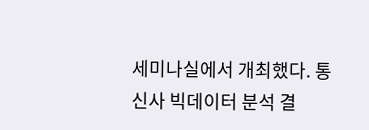세미나실에서 개최했다. 통신사 빅데이터 분석 결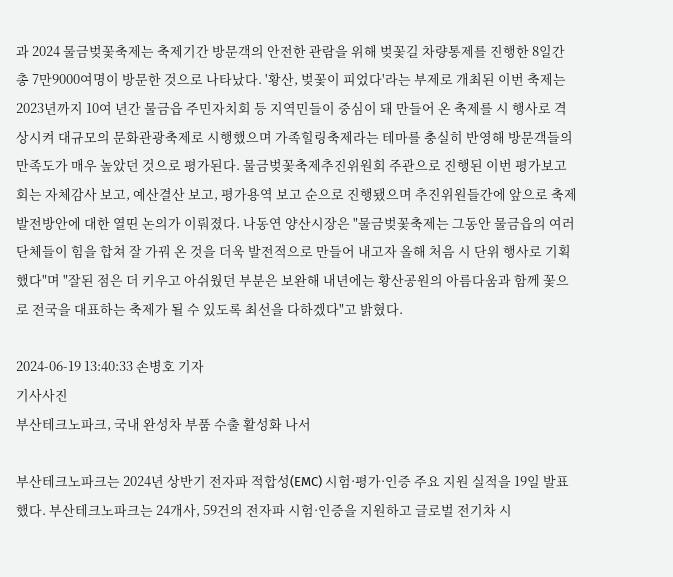과 2024 물금벚꽃축제는 축제기간 방문객의 안전한 관람을 위해 벚꽃길 차량통제를 진행한 8일간 총 7만9000여명이 방문한 것으로 나타났다. '황산, 벚꽃이 피었다'라는 부제로 개최된 이번 축제는 2023년까지 10여 년간 물금읍 주민자치회 등 지역민들이 중심이 돼 만들어 온 축제를 시 행사로 격상시켜 대규모의 문화관광축제로 시행했으며 가족힐링축제라는 테마를 충실히 반영해 방문객들의 만족도가 매우 높았던 것으로 평가된다. 물금벚꽃축제추진위원회 주관으로 진행된 이번 평가보고회는 자체감사 보고, 예산결산 보고, 평가용역 보고 순으로 진행됐으며 추진위원들간에 앞으로 축제 발전방안에 대한 열띤 논의가 이뤄졌다. 나동연 양산시장은 "물금벚꽃축제는 그동안 물금읍의 여러 단체들이 힘을 합쳐 잘 가꿔 온 것을 더욱 발전적으로 만들어 내고자 올해 처음 시 단위 행사로 기획했다"며 "잘된 점은 더 키우고 아쉬웠던 부분은 보완해 내년에는 황산공원의 아름다움과 함께 꽃으로 전국을 대표하는 축제가 될 수 있도록 최선을 다하겠다"고 밝혔다.

2024-06-19 13:40:33 손병호 기자
기사사진
부산테크노파크, 국내 완성차 부품 수출 활성화 나서

부산테크노파크는 2024년 상반기 전자파 적합성(EMC) 시험·평가·인증 주요 지원 실적을 19일 발표했다. 부산테크노파크는 24개사, 59건의 전자파 시험·인증을 지원하고 글로벌 전기차 시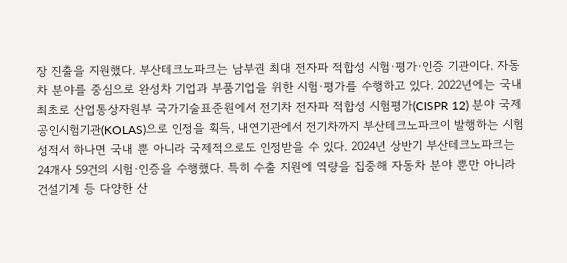장 진출을 지원했다. 부산테크노파크는 남부권 최대 전자파 적합성 시험·평가·인증 기관이다. 자동차 분야를 중심으로 완성차 기업과 부품기업을 위한 시험·평가를 수행하고 있다. 2022년에는 국내 최초로 산업통상자원부 국가기술표준원에서 전기차 전자파 적합성 시험평가(CISPR 12) 분야 국제공인시험기관(KOLAS)으로 인정을 획득, 내연기관에서 전기차까지 부산테크노파크이 발행하는 시험 성적서 하나면 국내 뿐 아니라 국제적으로도 인정받을 수 있다. 2024년 상반기 부산테크노파크는 24개사 59건의 시험·인증을 수행했다. 특히 수출 지원에 역량을 집중해 자동차 분야 뿐만 아니라 건설기계 등 다양한 산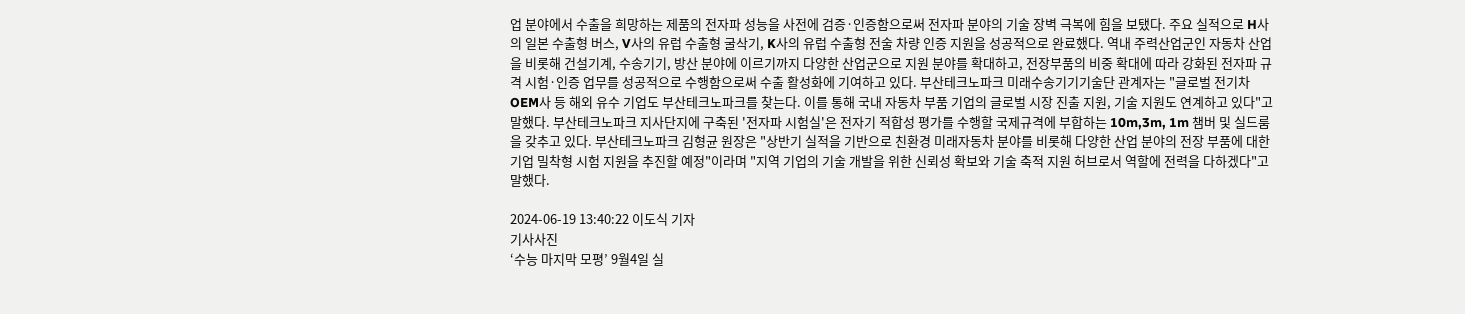업 분야에서 수출을 희망하는 제품의 전자파 성능을 사전에 검증·인증함으로써 전자파 분야의 기술 장벽 극복에 힘을 보탰다. 주요 실적으로 H사의 일본 수출형 버스, V사의 유럽 수출형 굴삭기, K사의 유럽 수출형 전술 차량 인증 지원을 성공적으로 완료했다. 역내 주력산업군인 자동차 산업을 비롯해 건설기계, 수송기기, 방산 분야에 이르기까지 다양한 산업군으로 지원 분야를 확대하고, 전장부품의 비중 확대에 따라 강화된 전자파 규격 시험·인증 업무를 성공적으로 수행함으로써 수출 활성화에 기여하고 있다. 부산테크노파크 미래수송기기기술단 관계자는 "글로벌 전기차 OEM사 등 해외 유수 기업도 부산테크노파크를 찾는다. 이를 통해 국내 자동차 부품 기업의 글로벌 시장 진출 지원, 기술 지원도 연계하고 있다"고 말했다. 부산테크노파크 지사단지에 구축된 '전자파 시험실'은 전자기 적합성 평가를 수행할 국제규격에 부합하는 10m,3m, 1m 챔버 및 실드룸을 갖추고 있다. 부산테크노파크 김형균 원장은 "상반기 실적을 기반으로 친환경 미래자동차 분야를 비롯해 다양한 산업 분야의 전장 부품에 대한 기업 밀착형 시험 지원을 추진할 예정"이라며 "지역 기업의 기술 개발을 위한 신뢰성 확보와 기술 축적 지원 허브로서 역할에 전력을 다하겠다"고 말했다.

2024-06-19 13:40:22 이도식 기자
기사사진
‘수능 마지막 모평’ 9월4일 실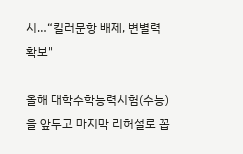시…“킬러문항 배제, 변별력 확보"

올해 대학수학능력시험(수능)을 앞두고 마지막 리허설로 꼽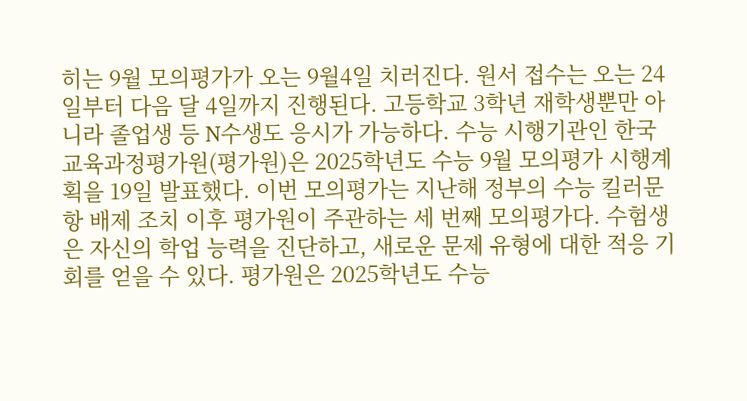히는 9월 모의평가가 오는 9월4일 치러진다. 원서 접수는 오는 24일부터 다음 달 4일까지 진행된다. 고등학교 3학년 재학생뿐만 아니라 졸업생 등 N수생도 응시가 가능하다. 수능 시행기관인 한국교육과정평가원(평가원)은 2025학년도 수능 9월 모의평가 시행계획을 19일 발표했다. 이번 모의평가는 지난해 정부의 수능 킬러문항 배제 조치 이후 평가원이 주관하는 세 번째 모의평가다. 수험생은 자신의 학업 능력을 진단하고, 새로운 문제 유형에 대한 적응 기회를 얻을 수 있다. 평가원은 2025학년도 수능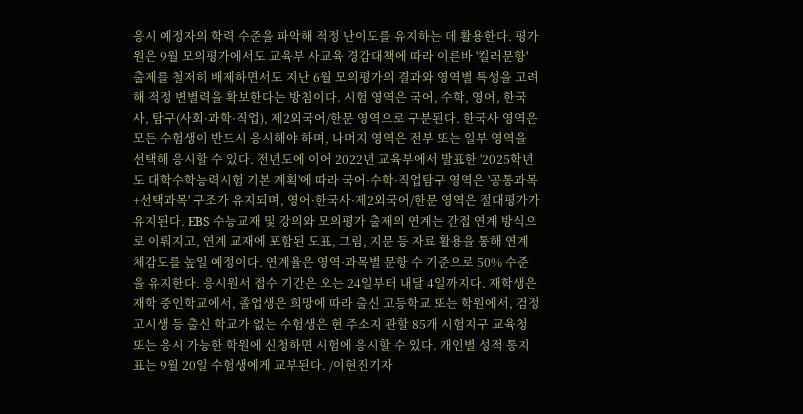응시 예정자의 학력 수준을 파악해 적정 난이도를 유지하는 데 활용한다. 평가원은 9월 모의평가에서도 교육부 사교육 경감대책에 따라 이른바 '킬러문항' 출제를 철저히 배제하면서도 지난 6월 모의평가의 결과와 영역별 특성을 고려해 적정 변별력을 확보한다는 방침이다. 시험 영역은 국어, 수학, 영어, 한국사, 탐구(사회·과학·직업), 제2외국어/한문 영역으로 구분된다. 한국사 영역은 모든 수험생이 반드시 응시해야 하며, 나머지 영역은 전부 또는 일부 영역을 선택해 응시할 수 있다. 전년도에 이어 2022년 교육부에서 발표한 '2025학년도 대학수학능력시험 기본 계획'에 따라 국어·수학·직업탐구 영역은 '공통과목+선택과목' 구조가 유지되며, 영어·한국사·제2외국어/한문 영역은 절대평가가 유지된다. EBS 수능교재 및 강의와 모의평가 출제의 연계는 간접 연계 방식으로 이뤄지고, 연계 교재에 포함된 도표, 그림, 지문 등 자료 활용을 통해 연계 체감도를 높일 예정이다. 연계율은 영역·과목별 문항 수 기준으로 50% 수준을 유지한다. 응시원서 접수 기간은 오는 24일부터 내달 4일까지다. 재학생은 재학 중인학교에서, 졸업생은 희망에 따라 출신 고등학교 또는 학원에서, 검정고시생 등 출신 학교가 없는 수험생은 현 주소지 관할 85개 시험지구 교육청 또는 응시 가능한 학원에 신청하면 시험에 응시할 수 있다. 개인별 성적 통지표는 9월 20일 수험생에게 교부된다. /이현진기자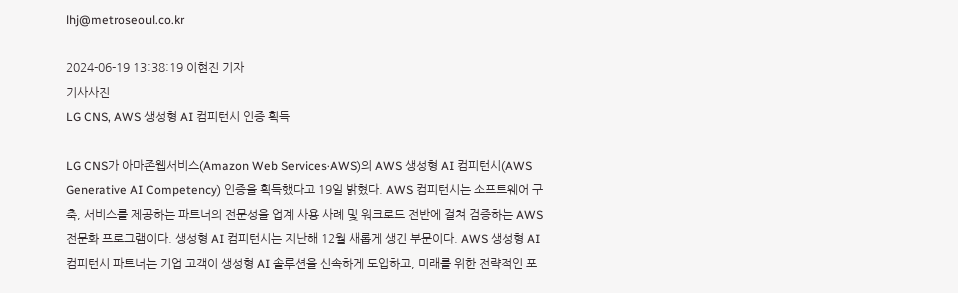lhj@metroseoul.co.kr

2024-06-19 13:38:19 이현진 기자
기사사진
LG CNS, AWS 생성형 AI 컴피턴시 인증 획득

LG CNS가 아마존웹서비스(Amazon Web Services·AWS)의 AWS 생성형 AI 컴피턴시(AWS Generative AI Competency) 인증을 획득했다고 19일 밝혔다. AWS 컴피턴시는 소프트웨어 구축, 서비스를 제공하는 파트너의 전문성을 업계 사용 사례 및 워크로드 전반에 걸쳐 검증하는 AWS 전문화 프로그램이다. 생성형 AI 컴피턴시는 지난해 12월 새롭게 생긴 부문이다. AWS 생성형 AI 컴피턴시 파트너는 기업 고객이 생성형 AI 솔루션을 신속하게 도입하고, 미래를 위한 전략적인 포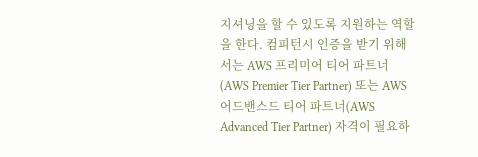지셔닝을 할 수 있도록 지원하는 역할을 한다. 컴피턴시 인증을 받기 위해서는 AWS 프리미어 티어 파트너(AWS Premier Tier Partner) 또는 AWS 어드밴스드 티어 파트너(AWS Advanced Tier Partner) 자격이 필요하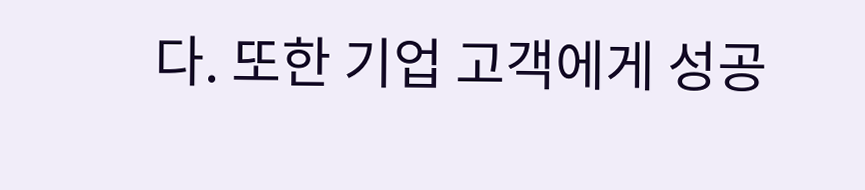다. 또한 기업 고객에게 성공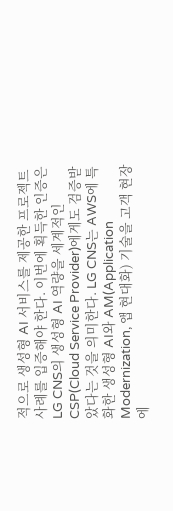적으로 생성형 AI 서비스를 제공한 프로젝트 사례를 입증해야 한다. 이번에 획득한 인증은 LG CNS의 생성형 AI 역량을 세계적인 CSP(Cloud Service Provider)에게도 검증받았다는 것을 의미한다. LG CNS는 AWS에 특화한 생성형 AI와 AM(Application Modernization, 앱 현대화) 기술을 고객 현장에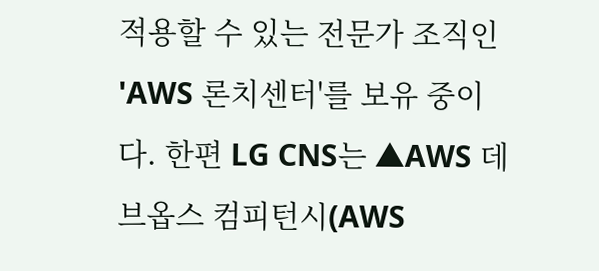적용할 수 있는 전문가 조직인 'AWS 론치센터'를 보유 중이다. 한편 LG CNS는 ▲AWS 데브옵스 컴피턴시(AWS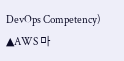DevOps Competency) ▲AWS 마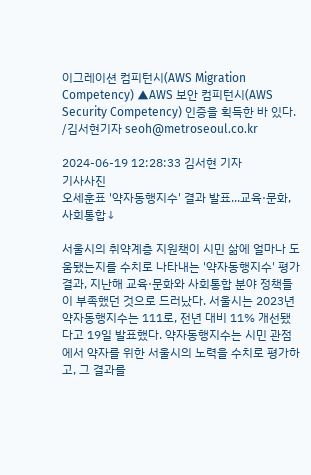이그레이션 컴피턴시(AWS Migration Competency) ▲AWS 보안 컴피턴시(AWS Security Competency) 인증을 획득한 바 있다. /김서현기자 seoh@metroseoul.co.kr

2024-06-19 12:28:33 김서현 기자
기사사진
오세훈표 '약자동행지수' 결과 발표...교육·문화, 사회통합↓

서울시의 취약계층 지원책이 시민 삶에 얼마나 도움됐는지를 수치로 나타내는 '약자동행지수' 평가 결과, 지난해 교육·문화와 사회통합 분야 정책들이 부족했던 것으로 드러났다. 서울시는 2023년 약자동행지수는 111로, 전년 대비 11% 개선됐다고 19일 발표했다. 약자동행지수는 시민 관점에서 약자를 위한 서울시의 노력을 수치로 평가하고, 그 결과를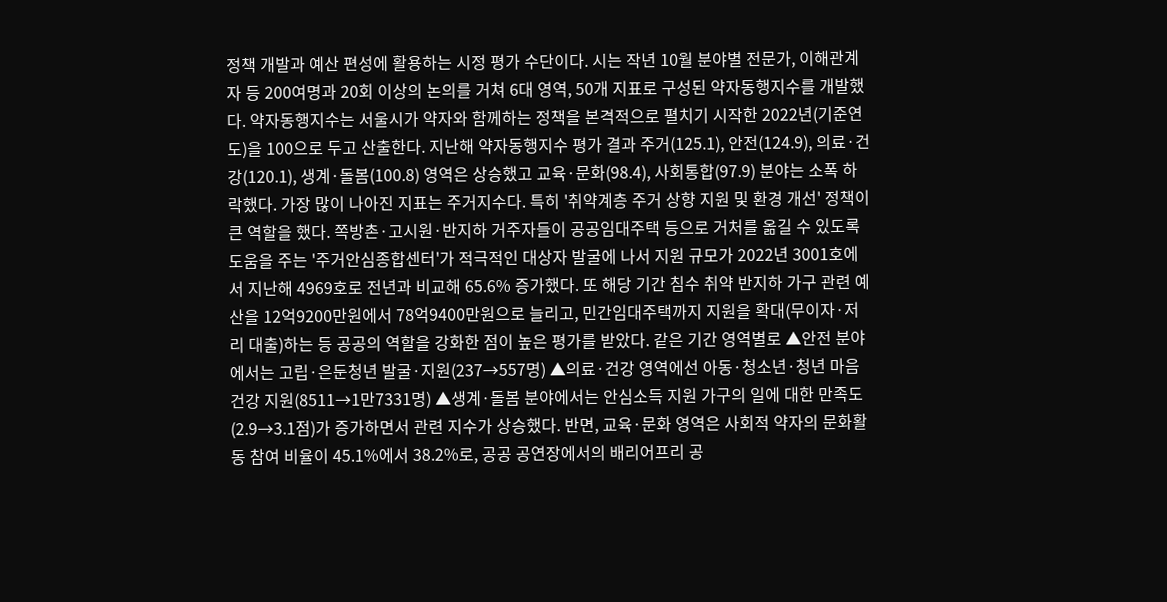정책 개발과 예산 편성에 활용하는 시정 평가 수단이다. 시는 작년 10월 분야별 전문가, 이해관계자 등 200여명과 20회 이상의 논의를 거쳐 6대 영역, 50개 지표로 구성된 약자동행지수를 개발했다. 약자동행지수는 서울시가 약자와 함께하는 정책을 본격적으로 펼치기 시작한 2022년(기준연도)을 100으로 두고 산출한다. 지난해 약자동행지수 평가 결과 주거(125.1), 안전(124.9), 의료·건강(120.1), 생계·돌봄(100.8) 영역은 상승했고 교육·문화(98.4), 사회통합(97.9) 분야는 소폭 하락했다. 가장 많이 나아진 지표는 주거지수다. 특히 '취약계층 주거 상향 지원 및 환경 개선' 정책이 큰 역할을 했다. 쪽방촌·고시원·반지하 거주자들이 공공임대주택 등으로 거처를 옮길 수 있도록 도움을 주는 '주거안심종합센터'가 적극적인 대상자 발굴에 나서 지원 규모가 2022년 3001호에서 지난해 4969호로 전년과 비교해 65.6% 증가했다. 또 해당 기간 침수 취약 반지하 가구 관련 예산을 12억9200만원에서 78억9400만원으로 늘리고, 민간임대주택까지 지원을 확대(무이자·저리 대출)하는 등 공공의 역할을 강화한 점이 높은 평가를 받았다. 같은 기간 영역별로 ▲안전 분야에서는 고립·은둔청년 발굴·지원(237→557명) ▲의료·건강 영역에선 아동·청소년·청년 마음건강 지원(8511→1만7331명) ▲생계·돌봄 분야에서는 안심소득 지원 가구의 일에 대한 만족도(2.9→3.1점)가 증가하면서 관련 지수가 상승했다. 반면, 교육·문화 영역은 사회적 약자의 문화활동 참여 비율이 45.1%에서 38.2%로, 공공 공연장에서의 배리어프리 공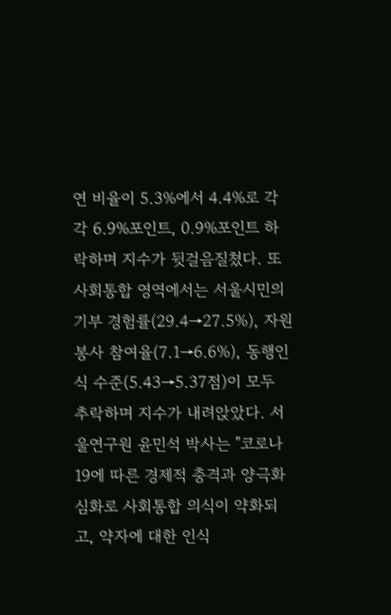연 비율이 5.3%에서 4.4%로 각각 6.9%포인트, 0.9%포인트 하락하며 지수가 뒷걸음질쳤다. 또 사회통합 영역에서는 서울시민의 기부 경험률(29.4→27.5%), 자원봉사 참여율(7.1→6.6%), 동행인식 수준(5.43→5.37점)이 모두 추락하며 지수가 내려앉았다. 서울연구원 윤민석 박사는 "코로나19에 따른 경제적 충격과 양극화 심화로 사회통합 의식이 약화되고, 약자에 대한 인식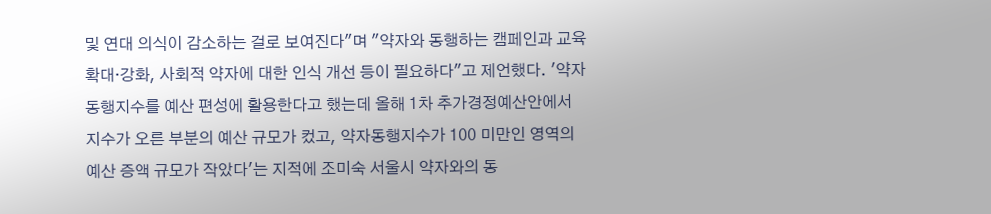및 연대 의식이 감소하는 걸로 보여진다"며 "약자와 동행하는 캠페인과 교육 확대·강화, 사회적 약자에 대한 인식 개선 등이 필요하다"고 제언했다. '약자동행지수를 예산 편성에 활용한다고 했는데 올해 1차 추가경정예산안에서 지수가 오른 부분의 예산 규모가 컸고, 약자동행지수가 100 미만인 영역의 예산 증액 규모가 작았다'는 지적에 조미숙 서울시 약자와의 동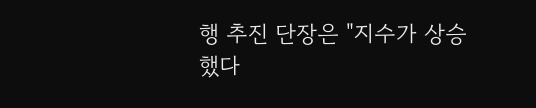행 추진 단장은 "지수가 상승했다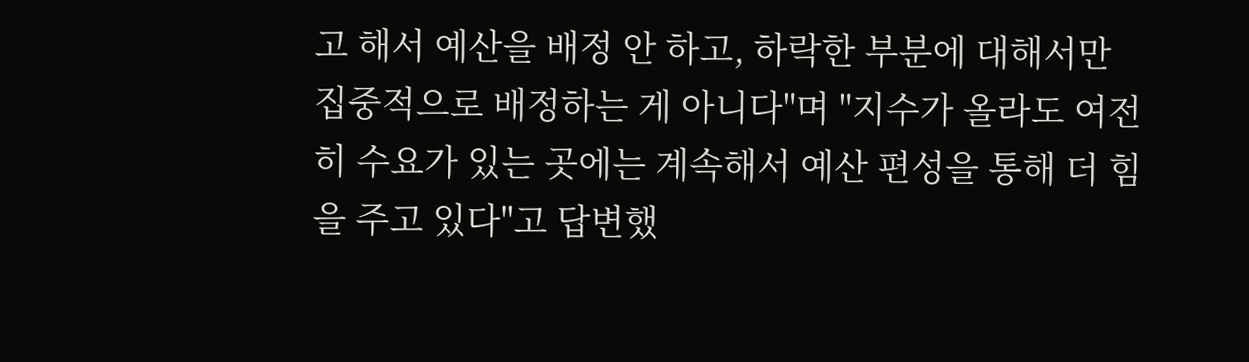고 해서 예산을 배정 안 하고, 하락한 부분에 대해서만 집중적으로 배정하는 게 아니다"며 "지수가 올라도 여전히 수요가 있는 곳에는 계속해서 예산 편성을 통해 더 힘을 주고 있다"고 답변했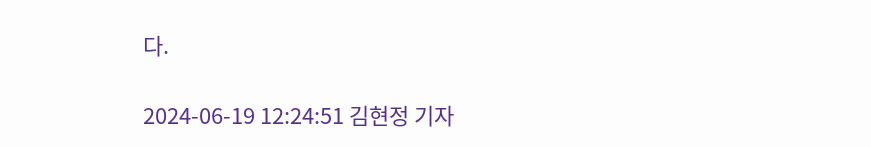다.

2024-06-19 12:24:51 김현정 기자